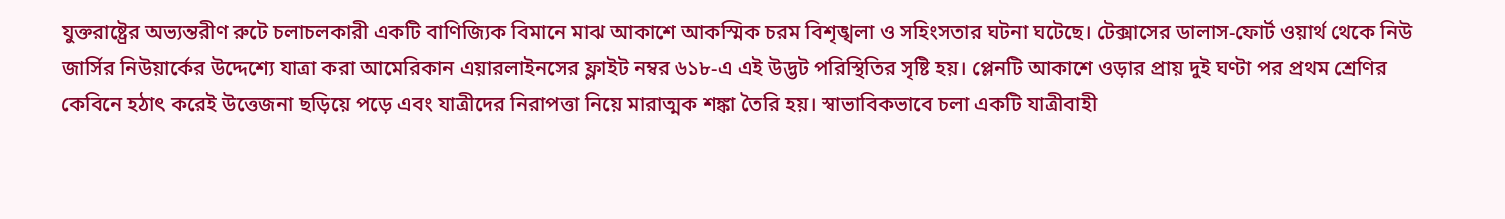যুক্তরাষ্ট্রের অভ্যন্তরীণ রুটে চলাচলকারী একটি বাণিজ্যিক বিমানে মাঝ আকাশে আকস্মিক চরম বিশৃঙ্খলা ও সহিংসতার ঘটনা ঘটেছে। টেক্সাসের ডালাস-ফোর্ট ওয়ার্থ থেকে নিউ জার্সির নিউয়ার্কের উদ্দেশ্যে যাত্রা করা আমেরিকান এয়ারলাইনসের ফ্লাইট নম্বর ৬১৮-এ এই উদ্ভট পরিস্থিতির সৃষ্টি হয়। প্লেনটি আকাশে ওড়ার প্রায় দুই ঘণ্টা পর প্রথম শ্রেণির কেবিনে হঠাৎ করেই উত্তেজনা ছড়িয়ে পড়ে এবং যাত্রীদের নিরাপত্তা নিয়ে মারাত্মক শঙ্কা তৈরি হয়। স্বাভাবিকভাবে চলা একটি যাত্রীবাহী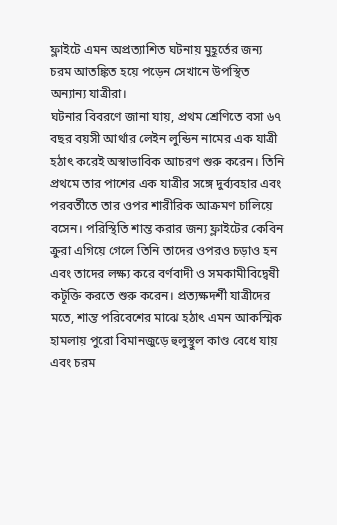ফ্লাইটে এমন অপ্রত্যাশিত ঘটনায় মুহূর্তের জন্য চরম আতঙ্কিত হয়ে পড়েন সেখানে উপস্থিত অন্যান্য যাত্রীরা।
ঘটনার বিবরণে জানা যায়, প্রথম শ্রেণিতে বসা ৬৭ বছর বয়সী আর্থার লেইন লুন্ডিন নামের এক যাত্রী হঠাৎ করেই অস্বাভাবিক আচরণ শুরু করেন। তিনি প্রথমে তার পাশের এক যাত্রীর সঙ্গে দুর্ব্যবহার এবং পরবর্তীতে তার ওপর শারীরিক আক্রমণ চালিয়ে বসেন। পরিস্থিতি শান্ত করার জন্য ফ্লাইটের কেবিন ক্রুরা এগিয়ে গেলে তিনি তাদের ওপরও চড়াও হন এবং তাদের লক্ষ্য করে বর্ণবাদী ও সমকামীবিদ্বেষী কটূক্তি করতে শুরু করেন। প্রত্যক্ষদর্শী যাত্রীদের মতে, শান্ত পরিবেশের মাঝে হঠাৎ এমন আকস্মিক হামলায় পুরো বিমানজুড়ে হুলুস্থুল কাণ্ড বেধে যায় এবং চরম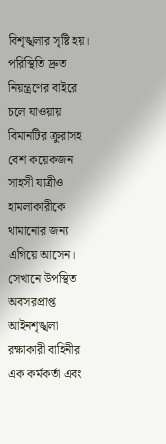বিশৃঙ্খলার সৃষ্টি হয়।
পরিস্থিতি দ্রুত নিয়ন্ত্রণের বাইরে চলে যাওয়ায় বিমানটির ক্রুরাসহ বেশ কয়েকজন সাহসী যাত্রীও হামলাকারীকে থামানোর জন্য এগিয়ে আসেন। সেখানে উপস্থিত অবসরপ্রাপ্ত আইনশৃঙ্খলা রক্ষাকারী বাহিনীর এক কর্মকর্তা এবং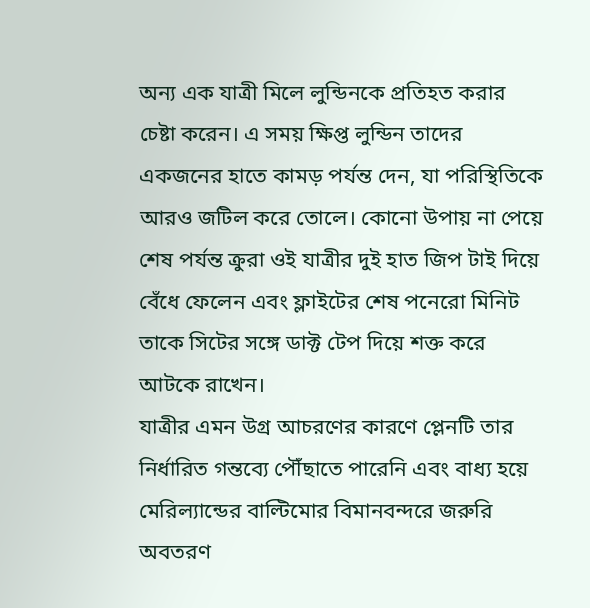অন্য এক যাত্রী মিলে লুন্ডিনকে প্রতিহত করার চেষ্টা করেন। এ সময় ক্ষিপ্ত লুন্ডিন তাদের একজনের হাতে কামড় পর্যন্ত দেন, যা পরিস্থিতিকে আরও জটিল করে তোলে। কোনো উপায় না পেয়ে শেষ পর্যন্ত ক্রুরা ওই যাত্রীর দুই হাত জিপ টাই দিয়ে বেঁধে ফেলেন এবং ফ্লাইটের শেষ পনেরো মিনিট তাকে সিটের সঙ্গে ডাক্ট টেপ দিয়ে শক্ত করে আটকে রাখেন।
যাত্রীর এমন উগ্র আচরণের কারণে প্লেনটি তার নির্ধারিত গন্তব্যে পৌঁছাতে পারেনি এবং বাধ্য হয়ে মেরিল্যান্ডের বাল্টিমোর বিমানবন্দরে জরুরি অবতরণ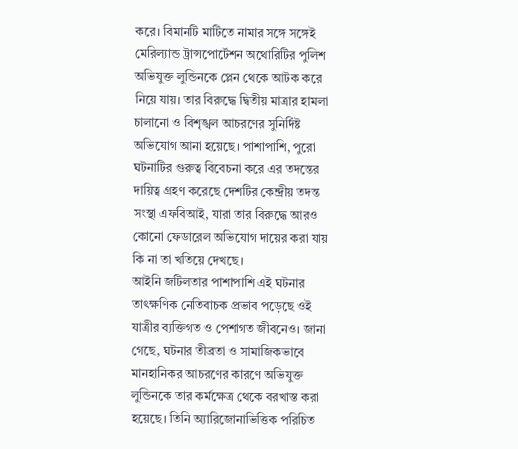করে। বিমানটি মাটিতে নামার সঙ্গে সঙ্গেই মেরিল্যান্ড ট্রান্সপোর্টেশন অথোরিটির পুলিশ অভিযুক্ত লুন্ডিনকে প্লেন থেকে আটক করে নিয়ে যায়। তার বিরুদ্ধে দ্বিতীয় মাত্রার হামলা চালানো ও বিশৃঙ্খল আচরণের সুনির্দিষ্ট অভিযোগ আনা হয়েছে। পাশাপাশি, পুরো ঘটনাটির গুরুত্ব বিবেচনা করে এর তদন্তের দায়িত্ব গ্রহণ করেছে দেশটির কেন্দ্রীয় তদন্ত সংস্থা এফবিআই, যারা তার বিরুদ্ধে আরও কোনো ফেডারেল অভিযোগ দায়ের করা যায় কি না তা খতিয়ে দেখছে।
আইনি জটিলতার পাশাপাশি এই ঘটনার তাৎক্ষণিক নেতিবাচক প্রভাব পড়েছে ওই যাত্রীর ব্যক্তিগত ও পেশাগত জীবনেও। জানা গেছে, ঘটনার তীব্রতা ও সামাজিকভাবে মানহানিকর আচরণের কারণে অভিযুক্ত লুন্ডিনকে তার কর্মক্ষেত্র থেকে বরখাস্ত করা হয়েছে। তিনি অ্যারিজোনাভিত্তিক পরিচিত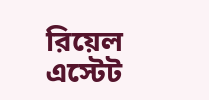রিয়েল এস্টেট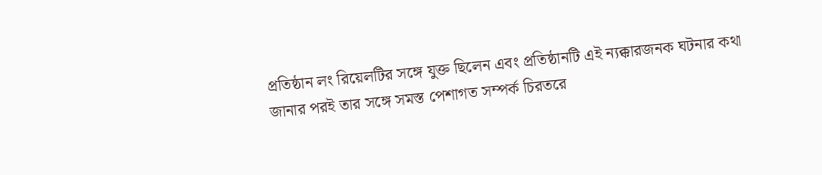প্রতিষ্ঠান লং রিয়েলটির সঙ্গে যুক্ত ছিলেন এবং প্রতিষ্ঠানটি এই ন্যক্কারজনক ঘটনার কথা জানার পরই তার সঙ্গে সমস্ত পেশাগত সম্পর্ক চিরতরে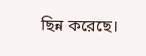ছিন্ন করেছে।